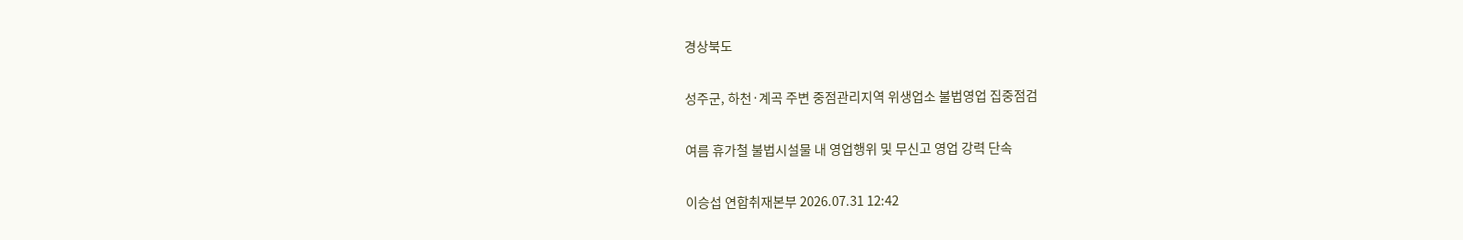경상북도

성주군, 하천·계곡 주변 중점관리지역 위생업소 불법영업 집중점검

여름 휴가철 불법시설물 내 영업행위 및 무신고 영업 강력 단속

이승섭 연합취재본부 2026.07.31 12:42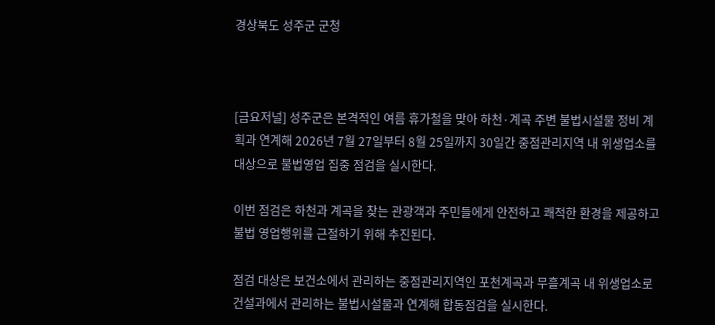경상북도 성주군 군청



[금요저널] 성주군은 본격적인 여름 휴가철을 맞아 하천·계곡 주변 불법시설물 정비 계획과 연계해 2026년 7월 27일부터 8월 25일까지 30일간 중점관리지역 내 위생업소를 대상으로 불법영업 집중 점검을 실시한다.

이번 점검은 하천과 계곡을 찾는 관광객과 주민들에게 안전하고 쾌적한 환경을 제공하고 불법 영업행위를 근절하기 위해 추진된다.

점검 대상은 보건소에서 관리하는 중점관리지역인 포천계곡과 무흘계곡 내 위생업소로 건설과에서 관리하는 불법시설물과 연계해 합동점검을 실시한다.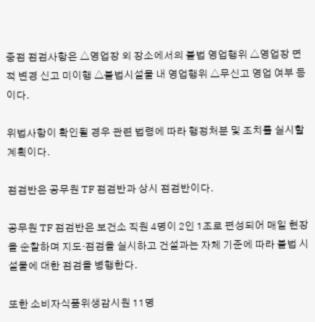중점 점검사항은 △영업장 외 장소에서의 불법 영업행위 △영업장 면적 변경 신고 미이행 △불법시설물 내 영업행위 △무신고 영업 여부 등이다.

위법사항이 확인될 경우 관련 법령에 따라 행정처분 및 조치를 실시할 계획이다.

점검반은 공무원 TF 점검반과 상시 점검반이다.

공무원 TF 점검반은 보건소 직원 4명이 2인 1조로 편성되어 매일 현장을 순찰하며 지도·점검을 실시하고 건설과는 자체 기준에 따라 불법 시설물에 대한 점검을 병행한다.

또한 소비자식품위생감시원 11명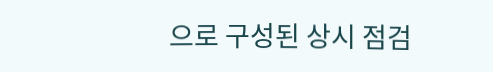으로 구성된 상시 점검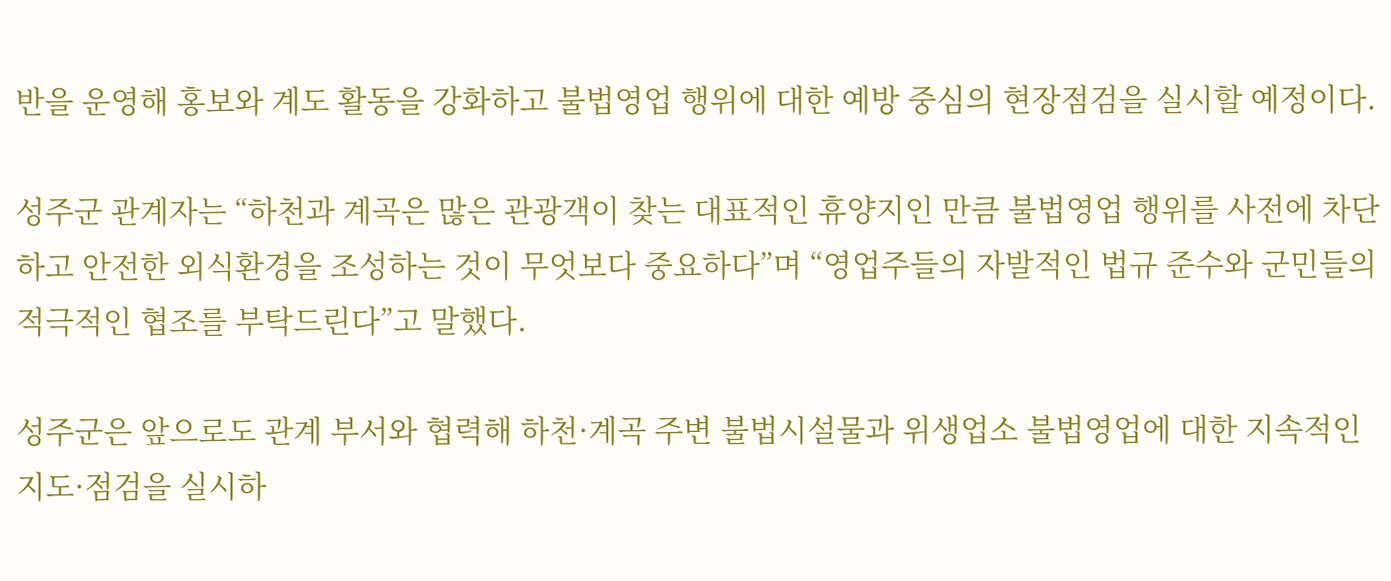반을 운영해 홍보와 계도 활동을 강화하고 불법영업 행위에 대한 예방 중심의 현장점검을 실시할 예정이다.

성주군 관계자는 “하천과 계곡은 많은 관광객이 찾는 대표적인 휴양지인 만큼 불법영업 행위를 사전에 차단하고 안전한 외식환경을 조성하는 것이 무엇보다 중요하다”며 “영업주들의 자발적인 법규 준수와 군민들의 적극적인 협조를 부탁드린다”고 말했다.

성주군은 앞으로도 관계 부서와 협력해 하천·계곡 주변 불법시설물과 위생업소 불법영업에 대한 지속적인 지도·점검을 실시하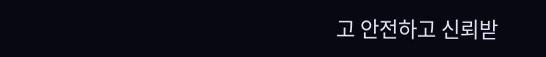고 안전하고 신뢰받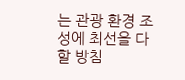는 관광 환경 조성에 최선을 다할 방침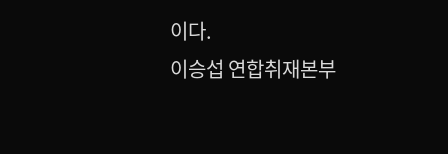이다.
이승섭 연합취재본부